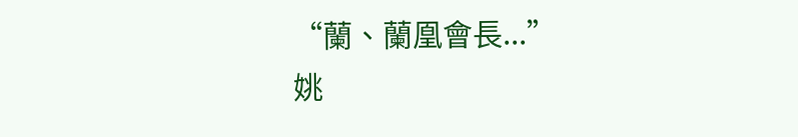“蘭、蘭凰會長...”
姚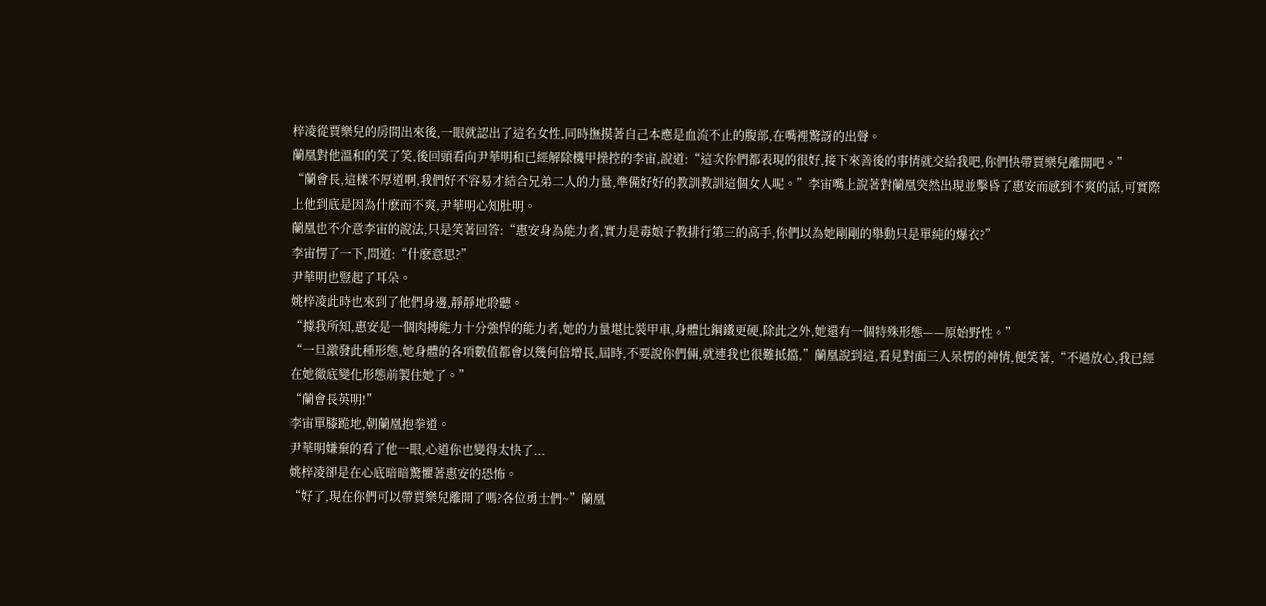梓凌從賈樂兒的房間出來後,一眼就認出了這名女性,同時撫摸著自己本應是血流不止的腹部,在嘴裡驚訝的出聲。
蘭凰對他溫和的笑了笑,後回頭看向尹華明和已經解除機甲操控的李宙,說道:“這次你們都表現的很好,接下來善後的事情就交給我吧,你們快帶賈樂兒離開吧。”
“蘭會長,這樣不厚道啊,我們好不容易才結合兄弟二人的力量,準備好好的教訓教訓這個女人呢。”李宙嘴上說著對蘭凰突然出現並擊昏了惠安而感到不爽的話,可實際上他到底是因為什麽而不爽,尹華明心知肚明。
蘭凰也不介意李宙的說法,只是笑著回答:“惠安身為能力者,實力是毒娘子教排行第三的高手,你們以為她剛剛的舉動只是單純的爆衣?”
李宙愣了一下,問道:“什麽意思?”
尹華明也豎起了耳朵。
姚梓凌此時也來到了他們身邊,靜靜地聆聽。
“據我所知,惠安是一個肉搏能力十分強悍的能力者,她的力量堪比裝甲車,身體比鋼鐵更硬,除此之外,她還有一個特殊形態——原始野性。”
“一旦激發此種形態,她身體的各項數值都會以幾何倍增長,屆時,不要說你們倆,就連我也很難抵擋,”蘭凰說到這,看見對面三人呆愣的神情,便笑著,“不過放心,我已經在她徹底變化形態前製住她了。”
“蘭會長英明!”
李宙單膝跪地,朝蘭凰抱拳道。
尹華明嫌棄的看了他一眼,心道你也變得太快了...
姚梓凌卻是在心底暗暗驚懼著惠安的恐怖。
“好了,現在你們可以帶賈樂兒離開了嗎?各位勇士們~”蘭凰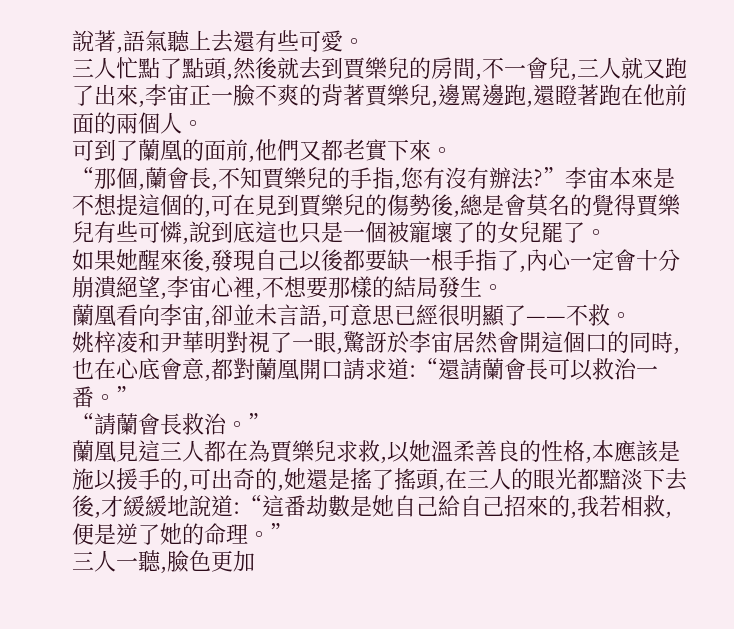說著,語氣聽上去還有些可愛。
三人忙點了點頭,然後就去到賈樂兒的房間,不一會兒,三人就又跑了出來,李宙正一臉不爽的背著賈樂兒,邊罵邊跑,還瞪著跑在他前面的兩個人。
可到了蘭凰的面前,他們又都老實下來。
“那個,蘭會長,不知賈樂兒的手指,您有沒有辦法?”李宙本來是不想提這個的,可在見到賈樂兒的傷勢後,總是會莫名的覺得賈樂兒有些可憐,說到底這也只是一個被寵壞了的女兒罷了。
如果她醒來後,發現自己以後都要缺一根手指了,內心一定會十分崩潰絕望,李宙心裡,不想要那樣的結局發生。
蘭凰看向李宙,卻並未言語,可意思已經很明顯了——不救。
姚梓凌和尹華明對視了一眼,驚訝於李宙居然會開這個口的同時,也在心底會意,都對蘭凰開口請求道:“還請蘭會長可以救治一番。”
“請蘭會長救治。”
蘭凰見這三人都在為賈樂兒求救,以她溫柔善良的性格,本應該是施以援手的,可出奇的,她還是搖了搖頭,在三人的眼光都黯淡下去後,才緩緩地說道:“這番劫數是她自己給自己招來的,我若相救,便是逆了她的命理。”
三人一聽,臉色更加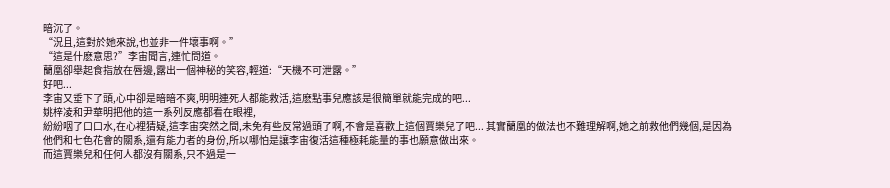暗沉了。
“況且,這對於她來說,也並非一件壞事啊。”
“這是什麽意思?”李宙聞言,連忙問道。
蘭凰卻舉起食指放在唇邊,露出一個神秘的笑容,輕道:“天機不可泄露。”
好吧...
李宙又垂下了頭,心中卻是暗暗不爽,明明連死人都能救活,這麽點事兒應該是很簡單就能完成的吧...
姚梓凌和尹華明把他的這一系列反應都看在眼裡,
紛紛咽了口口水,在心裡猜疑,這李宙突然之間,未免有些反常過頭了啊,不會是喜歡上這個賈樂兒了吧... 其實蘭凰的做法也不難理解啊,她之前救他們幾個,是因為他們和七色花會的關系,還有能力者的身份,所以哪怕是讓李宙復活這種極耗能量的事也願意做出來。
而這賈樂兒和任何人都沒有關系,只不過是一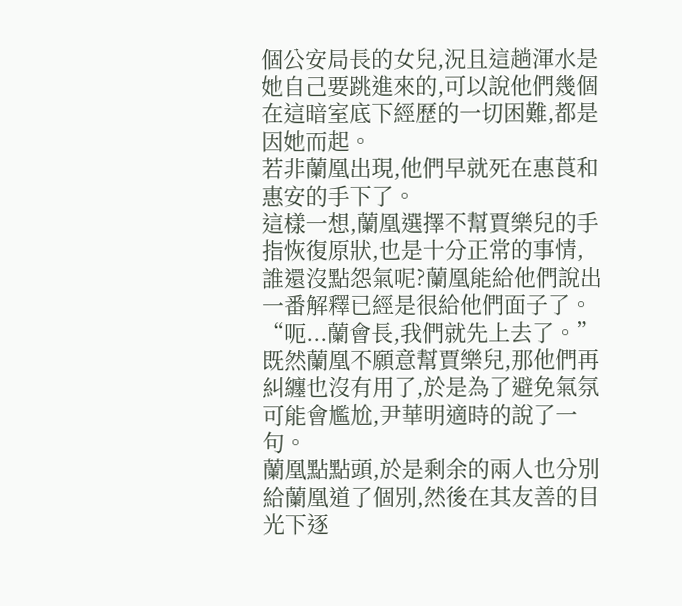個公安局長的女兒,況且這趟渾水是她自己要跳進來的,可以說他們幾個在這暗室底下經歷的一切困難,都是因她而起。
若非蘭凰出現,他們早就死在惠莨和惠安的手下了。
這樣一想,蘭凰選擇不幫賈樂兒的手指恢復原狀,也是十分正常的事情,誰還沒點怨氣呢?蘭凰能給他們說出一番解釋已經是很給他們面子了。
“呃...蘭會長,我們就先上去了。”
既然蘭凰不願意幫賈樂兒,那他們再糾纏也沒有用了,於是為了避免氣氛可能會尷尬,尹華明適時的說了一句。
蘭凰點點頭,於是剩余的兩人也分別給蘭凰道了個別,然後在其友善的目光下逐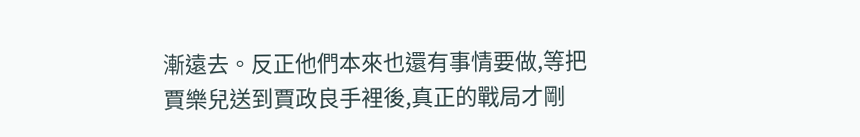漸遠去。反正他們本來也還有事情要做,等把賈樂兒送到賈政良手裡後,真正的戰局才剛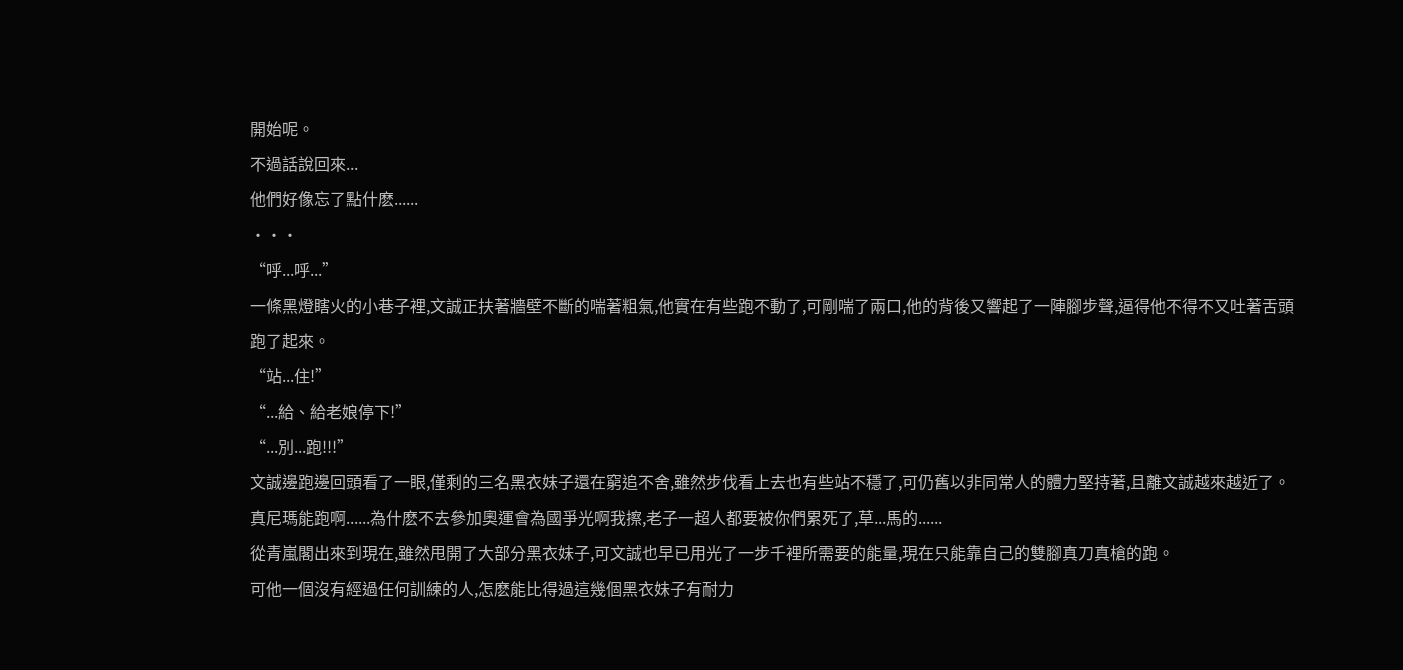開始呢。
不過話說回來...
他們好像忘了點什麽......
···
“呼...呼...”
一條黑燈瞎火的小巷子裡,文誠正扶著牆壁不斷的喘著粗氣,他實在有些跑不動了,可剛喘了兩口,他的背後又響起了一陣腳步聲,逼得他不得不又吐著舌頭跑了起來。
“站...住!”
“...給、給老娘停下!”
“...別...跑!!!”
文誠邊跑邊回頭看了一眼,僅剩的三名黑衣妹子還在窮追不舍,雖然步伐看上去也有些站不穩了,可仍舊以非同常人的體力堅持著,且離文誠越來越近了。
真尼瑪能跑啊......為什麽不去參加奧運會為國爭光啊我擦,老子一超人都要被你們累死了,草...馬的......
從青嵐閣出來到現在,雖然甩開了大部分黑衣妹子,可文誠也早已用光了一步千裡所需要的能量,現在只能靠自己的雙腳真刀真槍的跑。
可他一個沒有經過任何訓練的人,怎麽能比得過這幾個黑衣妹子有耐力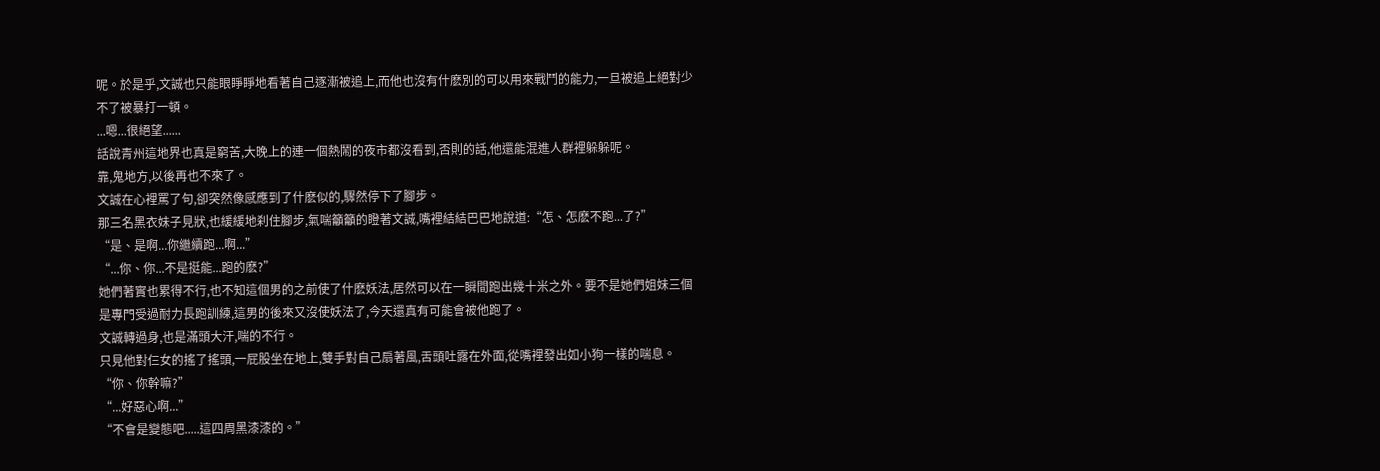呢。於是乎,文誠也只能眼睜睜地看著自己逐漸被追上,而他也沒有什麽別的可以用來戰鬥的能力,一旦被追上絕對少不了被暴打一頓。
...嗯...很絕望......
話說青州這地界也真是窮苦,大晚上的連一個熱鬧的夜市都沒看到,否則的話,他還能混進人群裡躲躲呢。
靠,鬼地方,以後再也不來了。
文誠在心裡罵了句,卻突然像感應到了什麽似的,驟然停下了腳步。
那三名黑衣妹子見狀,也緩緩地刹住腳步,氣喘籲籲的瞪著文誠,嘴裡結結巴巴地說道:“怎、怎麽不跑...了?”
“是、是啊...你繼續跑...啊...”
“...你、你...不是挺能...跑的麽?”
她們著實也累得不行,也不知這個男的之前使了什麽妖法,居然可以在一瞬間跑出幾十米之外。要不是她們姐妹三個是專門受過耐力長跑訓練,這男的後來又沒使妖法了,今天還真有可能會被他跑了。
文誠轉過身,也是滿頭大汗,喘的不行。
只見他對仨女的搖了搖頭,一屁股坐在地上,雙手對自己扇著風,舌頭吐露在外面,從嘴裡發出如小狗一樣的喘息。
“你、你幹嘛?”
“...好惡心啊...”
“不會是變態吧.....這四周黑漆漆的。”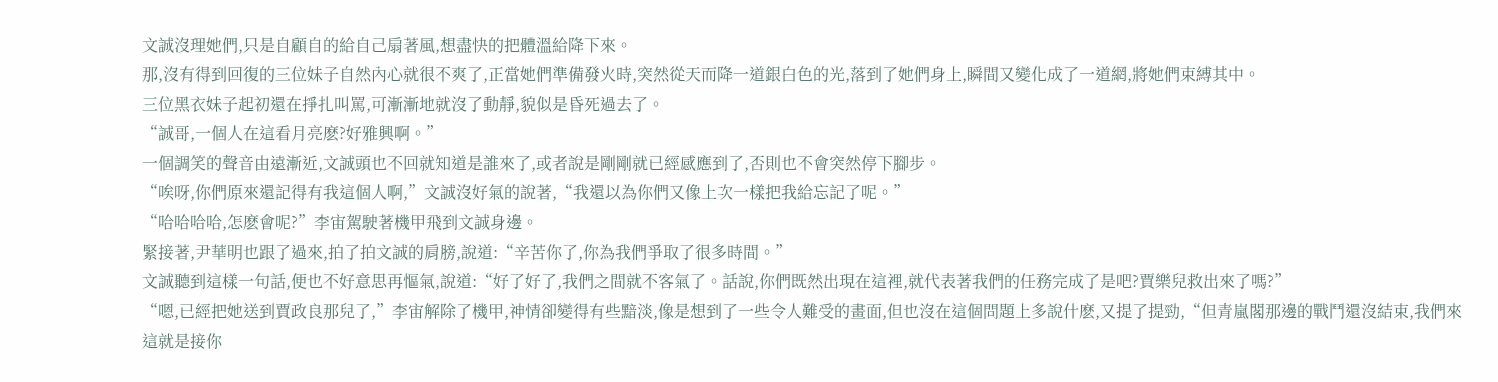文誠沒理她們,只是自顧自的給自己扇著風,想盡快的把體溫給降下來。
那,沒有得到回復的三位妹子自然內心就很不爽了,正當她們準備發火時,突然從天而降一道銀白色的光,落到了她們身上,瞬間又變化成了一道網,將她們束縛其中。
三位黑衣妹子起初還在掙扎叫罵,可漸漸地就沒了動靜,貌似是昏死過去了。
“誠哥,一個人在這看月亮麽?好雅興啊。”
一個調笑的聲音由遠漸近,文誠頭也不回就知道是誰來了,或者說是剛剛就已經感應到了,否則也不會突然停下腳步。
“唉呀,你們原來還記得有我這個人啊,”文誠沒好氣的說著,“我還以為你們又像上次一樣把我給忘記了呢。”
“哈哈哈哈,怎麽會呢?”李宙駕駛著機甲飛到文誠身邊。
緊接著,尹華明也跟了過來,拍了拍文誠的肩膀,說道:“辛苦你了,你為我們爭取了很多時間。”
文誠聽到這樣一句話,便也不好意思再慪氣,說道:“好了好了,我們之間就不客氣了。話說,你們既然出現在這裡,就代表著我們的任務完成了是吧?賈樂兒救出來了嗎?”
“嗯,已經把她送到賈政良那兒了,”李宙解除了機甲,神情卻變得有些黯淡,像是想到了一些令人難受的畫面,但也沒在這個問題上多說什麽,又提了提勁,“但青嵐閣那邊的戰鬥還沒結束,我們來這就是接你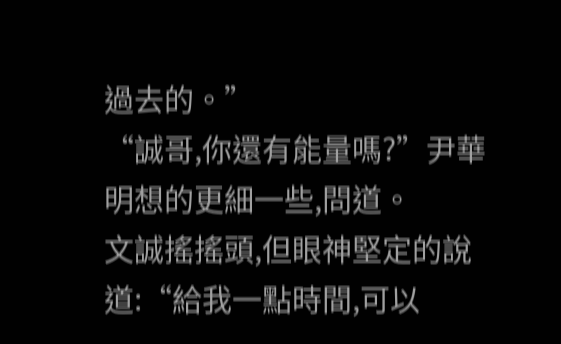過去的。”
“誠哥,你還有能量嗎?”尹華明想的更細一些,問道。
文誠搖搖頭,但眼神堅定的說道:“給我一點時間,可以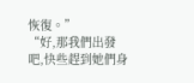恢復。”
“好,那我們出發吧,快些趕到她們身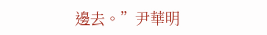邊去。”尹華明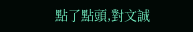點了點頭,對文誠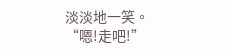淡淡地一笑。
“嗯!走吧!”